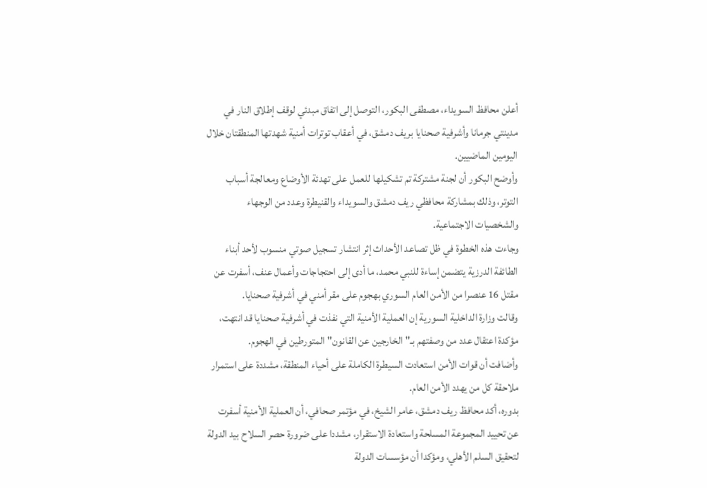أعلن محافظ السويداء، مصطفى البكور، التوصل إلى اتفاق مبدئي لوقف إطلاق النار في مدينتي جرمانا وأشرفية صحنايا بريف دمشق، في أعقاب توترات أمنية شهدتها المنطقتان خلال اليومين الماضيين.
وأوضح البكور أن لجنة مشتركة تم تشكيلها للعمل على تهدئة الأوضاع ومعالجة أسباب التوتر، وذلك بمشاركة محافظي ريف دمشق والسويداء والقنيطرة وعدد من الوجهاء والشخصيات الاجتماعية.
وجاءت هذه الخطوة في ظل تصاعد الأحداث إثر انتشار تسجيل صوتي منسوب لأحد أبناء الطائفة الدرزية يتضمن إساءة للنبي محمد، ما أدى إلى احتجاجات وأعمال عنف، أسفرت عن مقتل 16 عنصرا من الأمن العام السوري بهجوم على مقر أمني في أشرفية صحنايا.
وقالت وزارة الداخلية السورية إن العملية الأمنية التي نفذت في أشرفية صحنايا قد انتهت، مؤكدة اعتقال عدد من وصفتهم بـ"الخارجين عن القانون" المتورطين في الهجوم.
وأضافت أن قوات الأمن استعادت السيطرة الكاملة على أحياء المنطقة، مشددة على استمرار ملاحقة كل من يهدد الأمن العام.
بدوره، أكد محافظ ريف دمشق، عامر الشيخ، في مؤتمر صحافي، أن العملية الأمنية أسفرت عن تحييد المجموعة المسلحة واستعادة الاستقرار، مشددا على ضرورة حصر السلاح بيد الدولة لتحقيق السلم الأهلي، ومؤكدا أن مؤسسات الدولة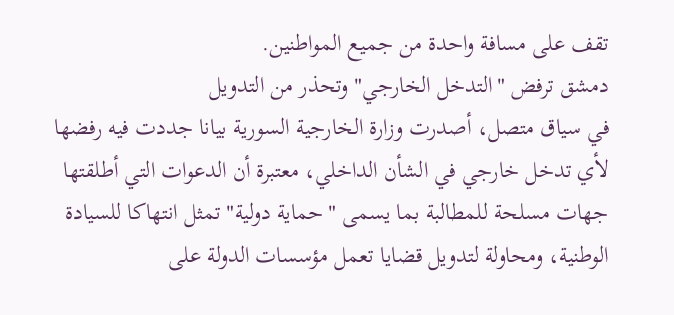تقف على مسافة واحدة من جميع المواطنين.
دمشق ترفض "التدخل الخارجي" وتحذر من التدويل
في سياق متصل، أصدرت وزارة الخارجية السورية بيانا جددت فيه رفضها لأي تدخل خارجي في الشأن الداخلي، معتبرة أن الدعوات التي أطلقتها جهات مسلحة للمطالبة بما يسمى "حماية دولية" تمثل انتهاكا للسيادة الوطنية، ومحاولة لتدويل قضايا تعمل مؤسسات الدولة على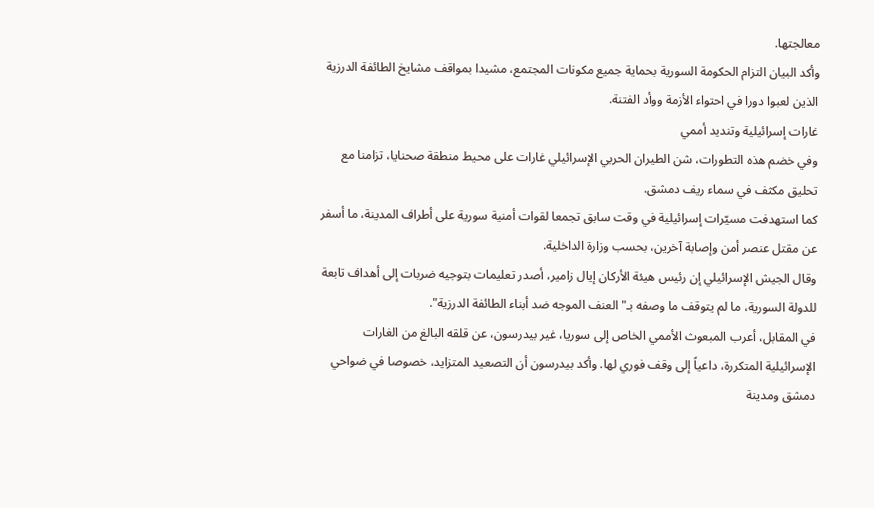معالجتها.
وأكد البيان التزام الحكومة السورية بحماية جميع مكونات المجتمع، مشيدا بمواقف مشايخ الطائفة الدرزية الذين لعبوا دورا في احتواء الأزمة ووأد الفتنة.
غارات إسرائيلية وتنديد أممي
وفي خضم هذه التطورات، شن الطيران الحربي الإسرائيلي غارات على محيط منطقة صحنايا، تزامنا مع تحليق مكثف في سماء ريف دمشق.
كما استهدفت مسيّرات إسرائيلية في وقت سابق تجمعا لقوات أمنية سورية على أطراف المدينة، ما أسفر عن مقتل عنصر أمن وإصابة آخرين، بحسب وزارة الداخلية.
وقال الجيش الإسرائيلي إن رئيس هيئة الأركان إيال زامير، أصدر تعليمات بتوجيه ضربات إلى أهداف تابعة للدولة السورية، ما لم يتوقف ما وصفه بـ"العنف الموجه ضد أبناء الطائفة الدرزية".
في المقابل، أعرب المبعوث الأممي الخاص إلى سوريا، غير بيدرسون، عن قلقه البالغ من الغارات الإسرائيلية المتكررة، داعياً إلى وقف فوري لها. وأكد بيدرسون أن التصعيد المتزايد، خصوصا في ضواحي دمشق ومدينة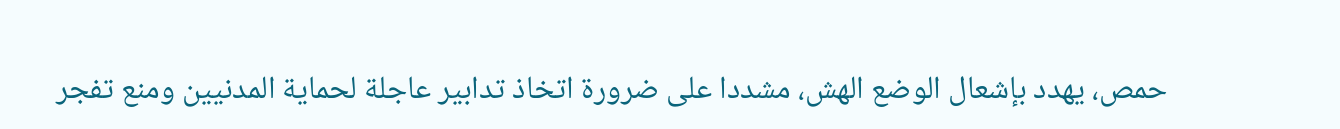حمص، يهدد بإشعال الوضع الهش، مشددا على ضرورة اتخاذ تدابير عاجلة لحماية المدنيين ومنع تفجر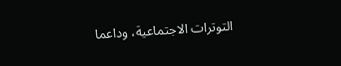التوترات الاجتماعية، وداعما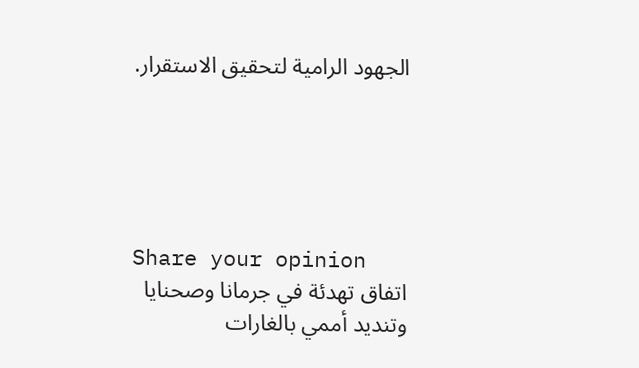الجهود الرامية لتحقيق الاستقرار.





Share your opinion
اتفاق تهدئة في جرمانا وصحنايا وتنديد أممي بالغارات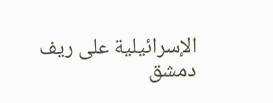الإسرائيلية على ريف دمشق